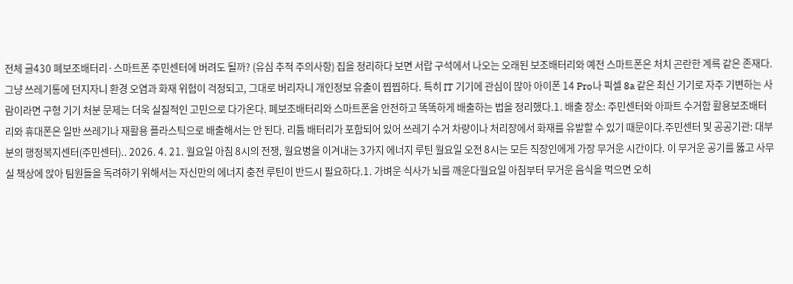전체 글430 폐보조배터리·스마트폰 주민센터에 버려도 될까? (유심 추적 주의사항) 집을 정리하다 보면 서랍 구석에서 나오는 오래된 보조배터리와 예전 스마트폰은 처치 곤란한 계륵 같은 존재다. 그냥 쓰레기통에 던지자니 환경 오염과 화재 위험이 걱정되고, 그대로 버리자니 개인정보 유출이 찝찝하다. 특히 IT 기기에 관심이 많아 아이폰 14 Pro나 픽셀 8a 같은 최신 기기로 자주 기변하는 사람이라면 구형 기기 처분 문제는 더욱 실질적인 고민으로 다가온다. 폐보조배터리와 스마트폰을 안전하고 똑똑하게 배출하는 법을 정리했다.1. 배출 장소: 주민센터와 아파트 수거함 활용보조배터리와 휴대폰은 일반 쓰레기나 재활용 플라스틱으로 배출해서는 안 된다. 리튬 배터리가 포함되어 있어 쓰레기 수거 차량이나 처리장에서 화재를 유발할 수 있기 때문이다.주민센터 및 공공기관: 대부분의 행정복지센터(주민센터).. 2026. 4. 21. 월요일 아침 8시의 전쟁, 월요병을 이겨내는 3가지 에너지 루틴 월요일 오전 8시는 모든 직장인에게 가장 무거운 시간이다. 이 무거운 공기를 뚫고 사무실 책상에 앉아 팀원들을 독려하기 위해서는 자신만의 에너지 충전 루틴이 반드시 필요하다.1. 가벼운 식사가 뇌를 깨운다월요일 아침부터 무거운 음식을 먹으면 오히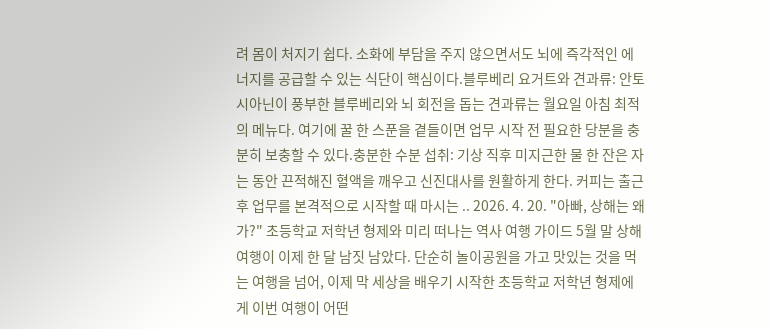려 몸이 처지기 쉽다. 소화에 부담을 주지 않으면서도 뇌에 즉각적인 에너지를 공급할 수 있는 식단이 핵심이다.블루베리 요거트와 견과류: 안토시아닌이 풍부한 블루베리와 뇌 회전을 돕는 견과류는 월요일 아침 최적의 메뉴다. 여기에 꿀 한 스푼을 곁들이면 업무 시작 전 필요한 당분을 충분히 보충할 수 있다.충분한 수분 섭취: 기상 직후 미지근한 물 한 잔은 자는 동안 끈적해진 혈액을 깨우고 신진대사를 원활하게 한다. 커피는 출근 후 업무를 본격적으로 시작할 때 마시는 .. 2026. 4. 20. "아빠, 상해는 왜 가?" 초등학교 저학년 형제와 미리 떠나는 역사 여행 가이드 5월 말 상해 여행이 이제 한 달 남짓 남았다. 단순히 놀이공원을 가고 맛있는 것을 먹는 여행을 넘어, 이제 막 세상을 배우기 시작한 초등학교 저학년 형제에게 이번 여행이 어떤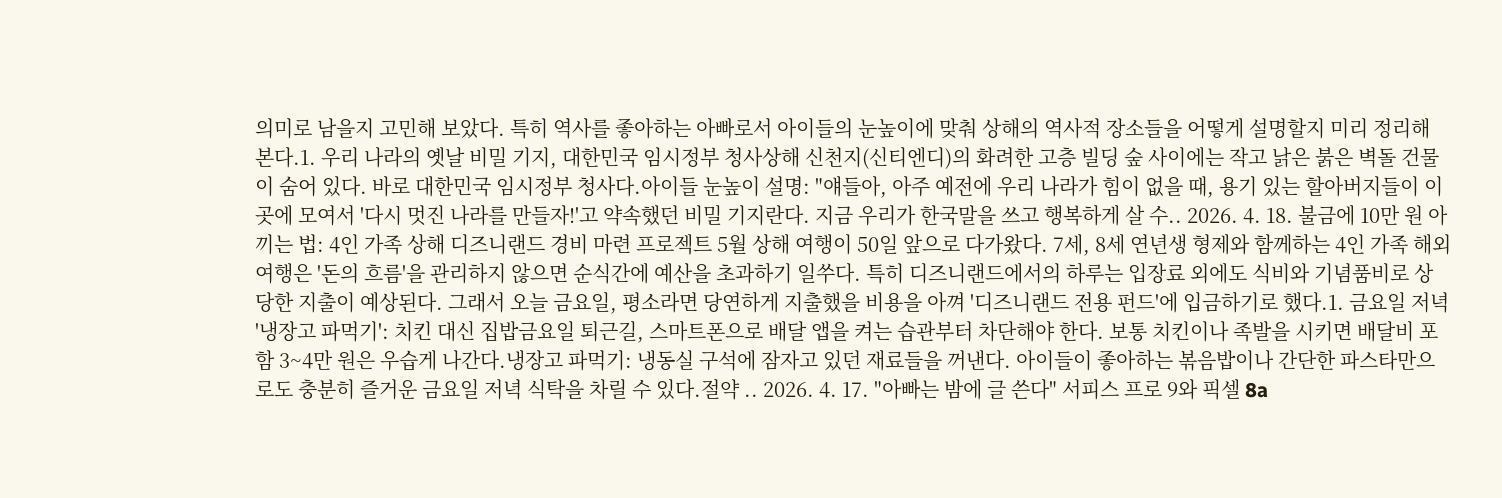의미로 남을지 고민해 보았다. 특히 역사를 좋아하는 아빠로서 아이들의 눈높이에 맞춰 상해의 역사적 장소들을 어떻게 설명할지 미리 정리해 본다.1. 우리 나라의 옛날 비밀 기지, 대한민국 임시정부 청사상해 신천지(신티엔디)의 화려한 고층 빌딩 숲 사이에는 작고 낡은 붉은 벽돌 건물이 숨어 있다. 바로 대한민국 임시정부 청사다.아이들 눈높이 설명: "얘들아, 아주 예전에 우리 나라가 힘이 없을 때, 용기 있는 할아버지들이 이곳에 모여서 '다시 멋진 나라를 만들자!'고 약속했던 비밀 기지란다. 지금 우리가 한국말을 쓰고 행복하게 살 수.. 2026. 4. 18. 불금에 10만 원 아끼는 법: 4인 가족 상해 디즈니랜드 경비 마련 프로젝트 5월 상해 여행이 50일 앞으로 다가왔다. 7세, 8세 연년생 형제와 함께하는 4인 가족 해외여행은 '돈의 흐름'을 관리하지 않으면 순식간에 예산을 초과하기 일쑤다. 특히 디즈니랜드에서의 하루는 입장료 외에도 식비와 기념품비로 상당한 지출이 예상된다. 그래서 오늘 금요일, 평소라면 당연하게 지출했을 비용을 아껴 '디즈니랜드 전용 펀드'에 입금하기로 했다.1. 금요일 저녁 '냉장고 파먹기': 치킨 대신 집밥금요일 퇴근길, 스마트폰으로 배달 앱을 켜는 습관부터 차단해야 한다. 보통 치킨이나 족발을 시키면 배달비 포함 3~4만 원은 우습게 나간다.냉장고 파먹기: 냉동실 구석에 잠자고 있던 재료들을 꺼낸다. 아이들이 좋아하는 볶음밥이나 간단한 파스타만으로도 충분히 즐거운 금요일 저녁 식탁을 차릴 수 있다.절약 .. 2026. 4. 17. "아빠는 밤에 글 쓴다" 서피스 프로 9와 픽셀 8a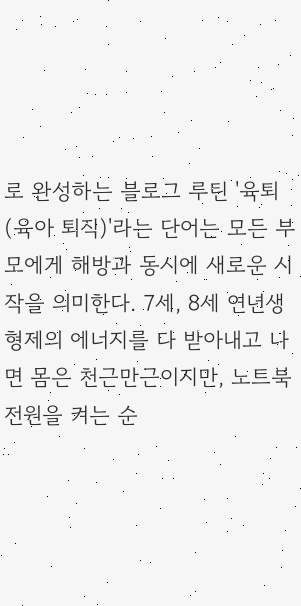로 완성하는 블로그 루틴 '육퇴(육아 퇴직)'라는 단어는 모든 부모에게 해방과 동시에 새로운 시작을 의미한다. 7세, 8세 연년생 형제의 에너지를 다 받아내고 나면 몸은 천근만근이지만, 노트북 전원을 켜는 순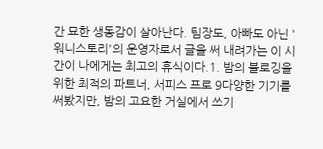간 묘한 생동감이 살아난다. 팀장도, 아빠도 아닌 '워니스토리'의 운영자로서 글을 써 내려가는 이 시간이 나에게는 최고의 휴식이다.1. 밤의 블로깅을 위한 최적의 파트너, 서피스 프로 9다양한 기기를 써봤지만, 밤의 고요한 거실에서 쓰기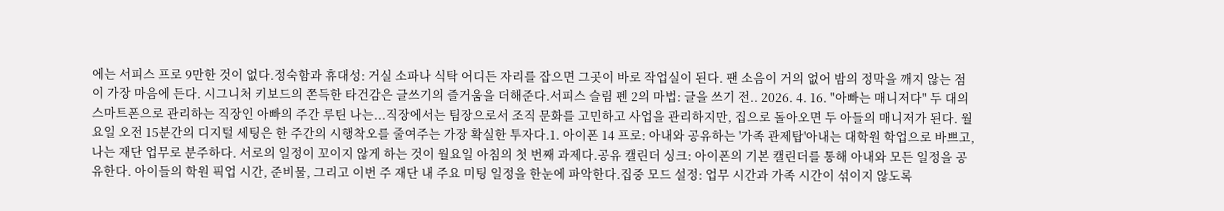에는 서피스 프로 9만한 것이 없다.정숙함과 휴대성: 거실 소파나 식탁 어디든 자리를 잡으면 그곳이 바로 작업실이 된다. 팬 소음이 거의 없어 밤의 정막을 깨지 않는 점이 가장 마음에 든다. 시그니처 키보드의 쫀득한 타건감은 글쓰기의 즐거움을 더해준다.서피스 슬림 펜 2의 마법: 글을 쓰기 전.. 2026. 4. 16. "아빠는 매니저다" 두 대의 스마트폰으로 관리하는 직장인 아빠의 주간 루틴 나는...직장에서는 팀장으로서 조직 문화를 고민하고 사업을 관리하지만, 집으로 돌아오면 두 아들의 매니저가 된다. 월요일 오전 15분간의 디지털 세팅은 한 주간의 시행착오를 줄여주는 가장 확실한 투자다.1. 아이폰 14 프로: 아내와 공유하는 '가족 관제탑'아내는 대학원 학업으로 바쁘고, 나는 재단 업무로 분주하다. 서로의 일정이 꼬이지 않게 하는 것이 월요일 아침의 첫 번째 과제다.공유 캘린더 싱크: 아이폰의 기본 캘린더를 통해 아내와 모든 일정을 공유한다. 아이들의 학원 픽업 시간, 준비물, 그리고 이번 주 재단 내 주요 미팅 일정을 한눈에 파악한다.집중 모드 설정: 업무 시간과 가족 시간이 섞이지 않도록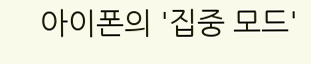아이폰의 '집중 모드'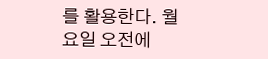를 활용한다. 월요일 오전에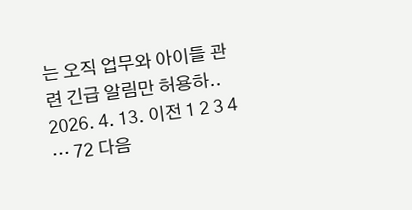는 오직 업무와 아이들 관련 긴급 알림만 허용하.. 2026. 4. 13. 이전 1 2 3 4 ··· 72 다음